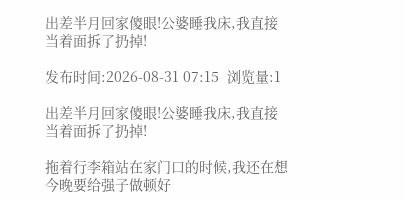出差半月回家傻眼!公婆睡我床,我直接当着面拆了扔掉!

发布时间:2026-08-31 07:15  浏览量:1

出差半月回家傻眼!公婆睡我床,我直接当着面拆了扔掉!

拖着行李箱站在家门口的时候,我还在想今晚要给强子做顿好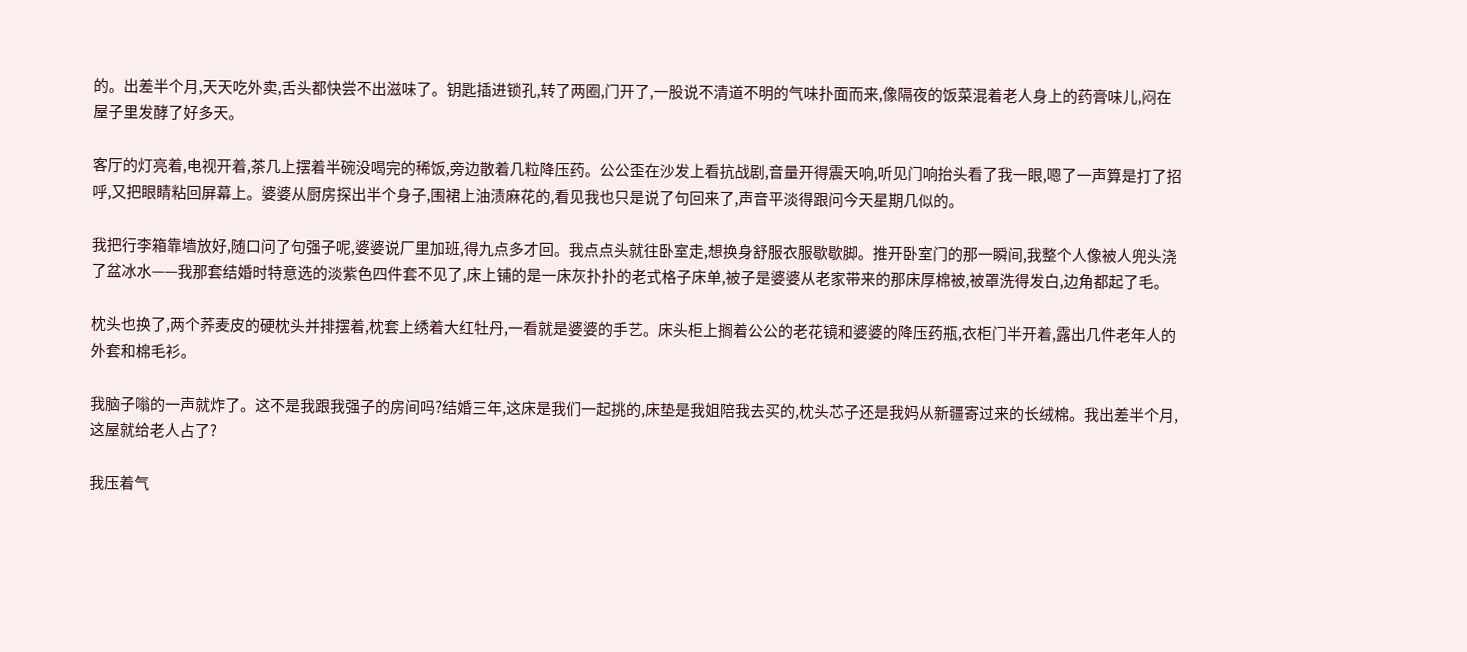的。出差半个月,天天吃外卖,舌头都快尝不出滋味了。钥匙插进锁孔,转了两圈,门开了,一股说不清道不明的气味扑面而来,像隔夜的饭菜混着老人身上的药膏味儿,闷在屋子里发酵了好多天。

客厅的灯亮着,电视开着,茶几上摆着半碗没喝完的稀饭,旁边散着几粒降压药。公公歪在沙发上看抗战剧,音量开得震天响,听见门响抬头看了我一眼,嗯了一声算是打了招呼,又把眼睛粘回屏幕上。婆婆从厨房探出半个身子,围裙上油渍麻花的,看见我也只是说了句回来了,声音平淡得跟问今天星期几似的。

我把行李箱靠墙放好,随口问了句强子呢,婆婆说厂里加班,得九点多才回。我点点头就往卧室走,想换身舒服衣服歇歇脚。推开卧室门的那一瞬间,我整个人像被人兜头浇了盆冰水——我那套结婚时特意选的淡紫色四件套不见了,床上铺的是一床灰扑扑的老式格子床单,被子是婆婆从老家带来的那床厚棉被,被罩洗得发白,边角都起了毛。

枕头也换了,两个荞麦皮的硬枕头并排摆着,枕套上绣着大红牡丹,一看就是婆婆的手艺。床头柜上搁着公公的老花镜和婆婆的降压药瓶,衣柜门半开着,露出几件老年人的外套和棉毛衫。

我脑子嗡的一声就炸了。这不是我跟我强子的房间吗?结婚三年,这床是我们一起挑的,床垫是我姐陪我去买的,枕头芯子还是我妈从新疆寄过来的长绒棉。我出差半个月,这屋就给老人占了?

我压着气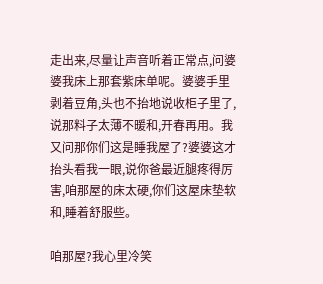走出来,尽量让声音听着正常点,问婆婆我床上那套紫床单呢。婆婆手里剥着豆角,头也不抬地说收柜子里了,说那料子太薄不暖和,开春再用。我又问那你们这是睡我屋了?婆婆这才抬头看我一眼,说你爸最近腿疼得厉害,咱那屋的床太硬,你们这屋床垫软和,睡着舒服些。

咱那屋?我心里冷笑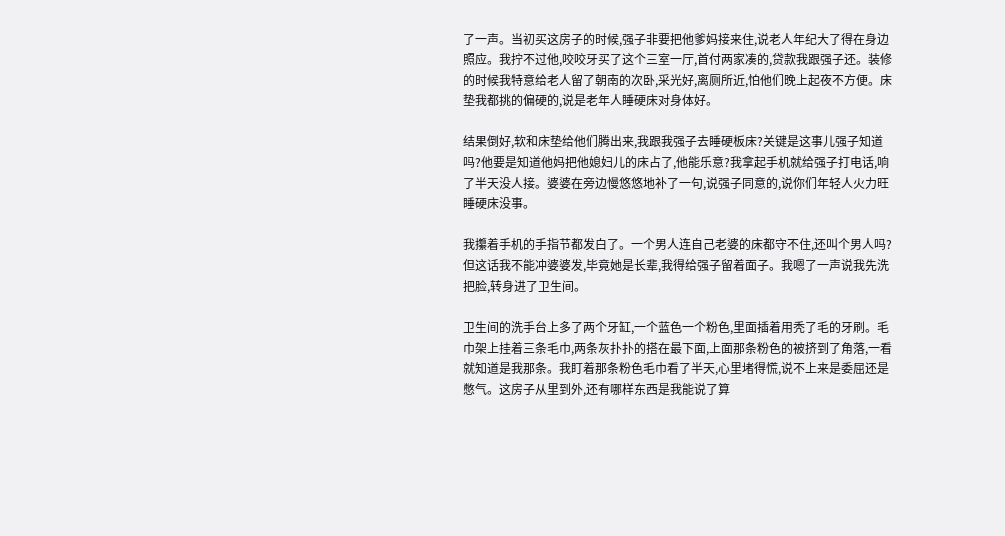了一声。当初买这房子的时候,强子非要把他爹妈接来住,说老人年纪大了得在身边照应。我拧不过他,咬咬牙买了这个三室一厅,首付两家凑的,贷款我跟强子还。装修的时候我特意给老人留了朝南的次卧,采光好,离厕所近,怕他们晚上起夜不方便。床垫我都挑的偏硬的,说是老年人睡硬床对身体好。

结果倒好,软和床垫给他们腾出来,我跟我强子去睡硬板床?关键是这事儿强子知道吗?他要是知道他妈把他媳妇儿的床占了,他能乐意?我拿起手机就给强子打电话,响了半天没人接。婆婆在旁边慢悠悠地补了一句,说强子同意的,说你们年轻人火力旺睡硬床没事。

我攥着手机的手指节都发白了。一个男人连自己老婆的床都守不住,还叫个男人吗?但这话我不能冲婆婆发,毕竟她是长辈,我得给强子留着面子。我嗯了一声说我先洗把脸,转身进了卫生间。

卫生间的洗手台上多了两个牙缸,一个蓝色一个粉色,里面插着用秃了毛的牙刷。毛巾架上挂着三条毛巾,两条灰扑扑的搭在最下面,上面那条粉色的被挤到了角落,一看就知道是我那条。我盯着那条粉色毛巾看了半天,心里堵得慌,说不上来是委屈还是憋气。这房子从里到外,还有哪样东西是我能说了算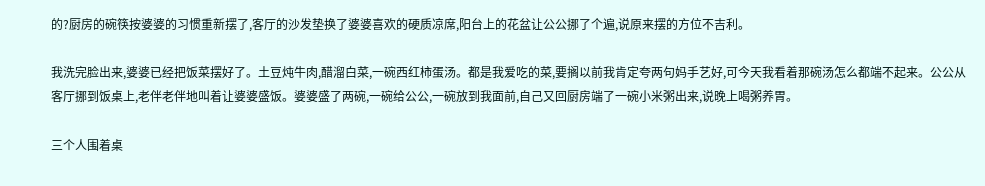的?厨房的碗筷按婆婆的习惯重新摆了,客厅的沙发垫换了婆婆喜欢的硬质凉席,阳台上的花盆让公公挪了个遍,说原来摆的方位不吉利。

我洗完脸出来,婆婆已经把饭菜摆好了。土豆炖牛肉,醋溜白菜,一碗西红柿蛋汤。都是我爱吃的菜,要搁以前我肯定夸两句妈手艺好,可今天我看着那碗汤怎么都端不起来。公公从客厅挪到饭桌上,老伴老伴地叫着让婆婆盛饭。婆婆盛了两碗,一碗给公公,一碗放到我面前,自己又回厨房端了一碗小米粥出来,说晚上喝粥养胃。

三个人围着桌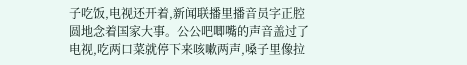子吃饭,电视还开着,新闻联播里播音员字正腔圆地念着国家大事。公公吧唧嘴的声音盖过了电视,吃两口菜就停下来咳嗽两声,嗓子里像拉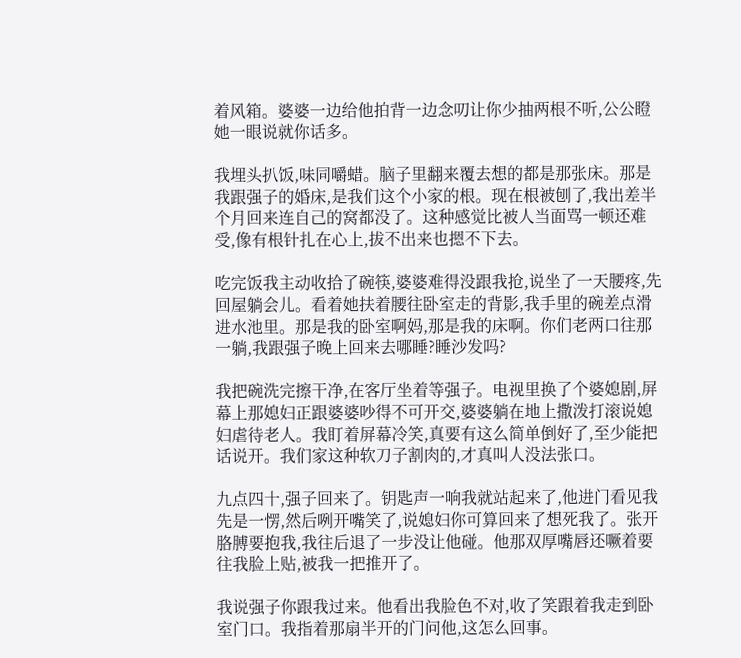着风箱。婆婆一边给他拍背一边念叨让你少抽两根不听,公公瞪她一眼说就你话多。

我埋头扒饭,味同嚼蜡。脑子里翻来覆去想的都是那张床。那是我跟强子的婚床,是我们这个小家的根。现在根被刨了,我出差半个月回来连自己的窝都没了。这种感觉比被人当面骂一顿还难受,像有根针扎在心上,拔不出来也摁不下去。

吃完饭我主动收拾了碗筷,婆婆难得没跟我抢,说坐了一天腰疼,先回屋躺会儿。看着她扶着腰往卧室走的背影,我手里的碗差点滑进水池里。那是我的卧室啊妈,那是我的床啊。你们老两口往那一躺,我跟强子晚上回来去哪睡?睡沙发吗?

我把碗洗完擦干净,在客厅坐着等强子。电视里换了个婆媳剧,屏幕上那媳妇正跟婆婆吵得不可开交,婆婆躺在地上撒泼打滚说媳妇虐待老人。我盯着屏幕冷笑,真要有这么简单倒好了,至少能把话说开。我们家这种软刀子割肉的,才真叫人没法张口。

九点四十,强子回来了。钥匙声一响我就站起来了,他进门看见我先是一愣,然后咧开嘴笑了,说媳妇你可算回来了想死我了。张开胳膊要抱我,我往后退了一步没让他碰。他那双厚嘴唇还噘着要往我脸上贴,被我一把推开了。

我说强子你跟我过来。他看出我脸色不对,收了笑跟着我走到卧室门口。我指着那扇半开的门问他,这怎么回事。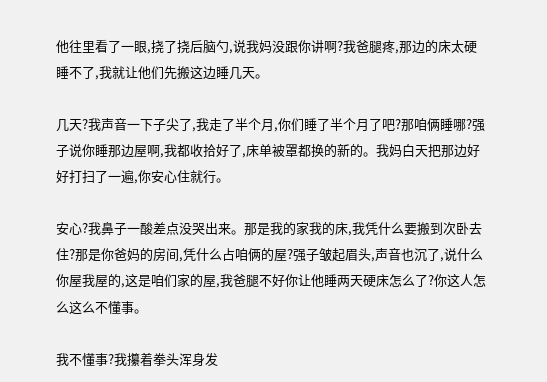他往里看了一眼,挠了挠后脑勺,说我妈没跟你讲啊?我爸腿疼,那边的床太硬睡不了,我就让他们先搬这边睡几天。

几天?我声音一下子尖了,我走了半个月,你们睡了半个月了吧?那咱俩睡哪?强子说你睡那边屋啊,我都收拾好了,床单被罩都换的新的。我妈白天把那边好好打扫了一遍,你安心住就行。

安心?我鼻子一酸差点没哭出来。那是我的家我的床,我凭什么要搬到次卧去住?那是你爸妈的房间,凭什么占咱俩的屋?强子皱起眉头,声音也沉了,说什么你屋我屋的,这是咱们家的屋,我爸腿不好你让他睡两天硬床怎么了?你这人怎么这么不懂事。

我不懂事?我攥着拳头浑身发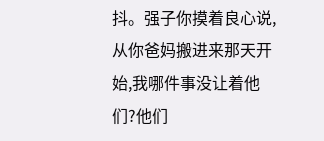抖。强子你摸着良心说,从你爸妈搬进来那天开始,我哪件事没让着他们?他们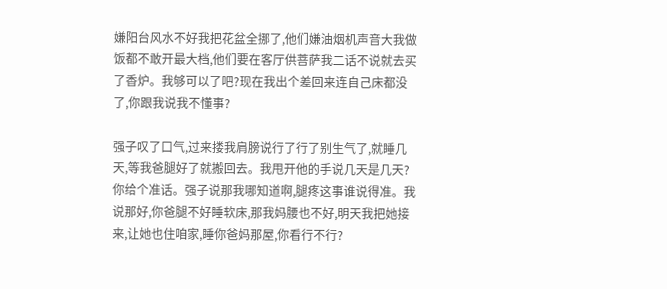嫌阳台风水不好我把花盆全挪了,他们嫌油烟机声音大我做饭都不敢开最大档,他们要在客厅供菩萨我二话不说就去买了香炉。我够可以了吧?现在我出个差回来连自己床都没了,你跟我说我不懂事?

强子叹了口气,过来搂我肩膀说行了行了别生气了,就睡几天,等我爸腿好了就搬回去。我甩开他的手说几天是几天?你给个准话。强子说那我哪知道啊,腿疼这事谁说得准。我说那好,你爸腿不好睡软床,那我妈腰也不好,明天我把她接来,让她也住咱家,睡你爸妈那屋,你看行不行?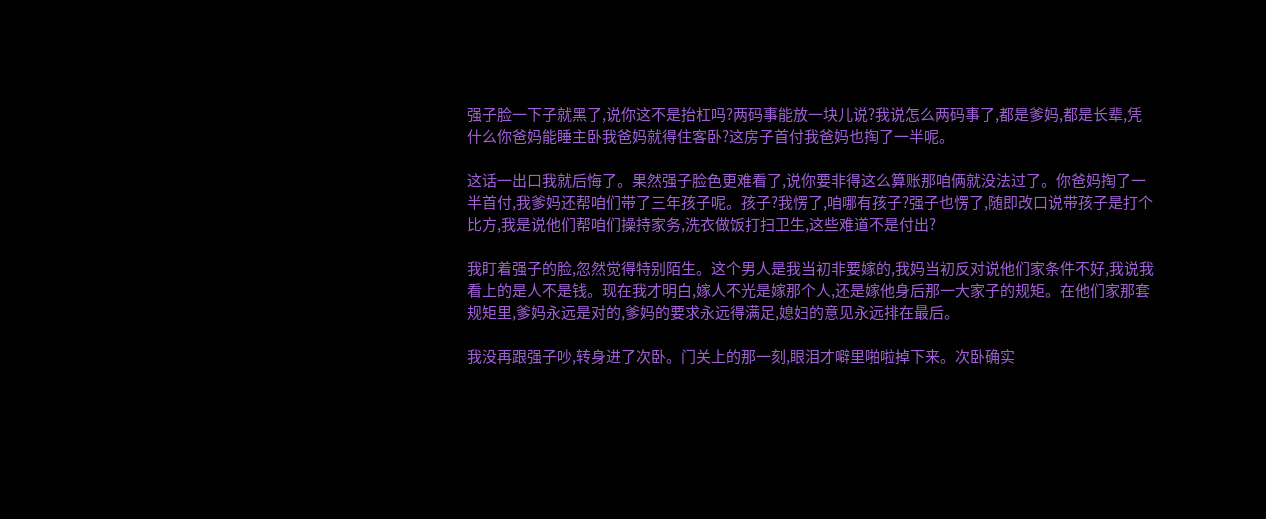强子脸一下子就黑了,说你这不是抬杠吗?两码事能放一块儿说?我说怎么两码事了,都是爹妈,都是长辈,凭什么你爸妈能睡主卧我爸妈就得住客卧?这房子首付我爸妈也掏了一半呢。

这话一出口我就后悔了。果然强子脸色更难看了,说你要非得这么算账那咱俩就没法过了。你爸妈掏了一半首付,我爹妈还帮咱们带了三年孩子呢。孩子?我愣了,咱哪有孩子?强子也愣了,随即改口说带孩子是打个比方,我是说他们帮咱们操持家务,洗衣做饭打扫卫生,这些难道不是付出?

我盯着强子的脸,忽然觉得特别陌生。这个男人是我当初非要嫁的,我妈当初反对说他们家条件不好,我说我看上的是人不是钱。现在我才明白,嫁人不光是嫁那个人,还是嫁他身后那一大家子的规矩。在他们家那套规矩里,爹妈永远是对的,爹妈的要求永远得满足,媳妇的意见永远排在最后。

我没再跟强子吵,转身进了次卧。门关上的那一刻,眼泪才噼里啪啦掉下来。次卧确实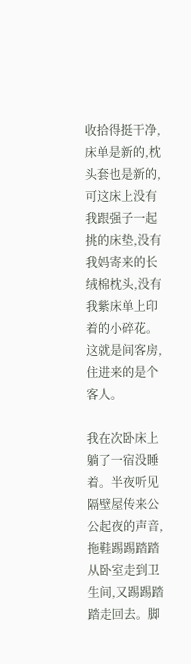收拾得挺干净,床单是新的,枕头套也是新的,可这床上没有我跟强子一起挑的床垫,没有我妈寄来的长绒棉枕头,没有我紫床单上印着的小碎花。这就是间客房,住进来的是个客人。

我在次卧床上躺了一宿没睡着。半夜听见隔壁屋传来公公起夜的声音,拖鞋踢踢踏踏从卧室走到卫生间,又踢踢踏踏走回去。脚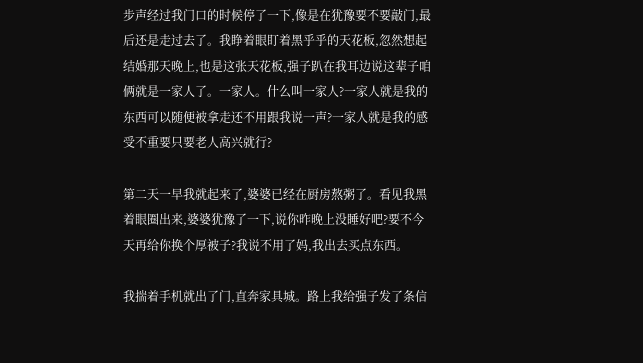步声经过我门口的时候停了一下,像是在犹豫要不要敲门,最后还是走过去了。我睁着眼盯着黑乎乎的天花板,忽然想起结婚那天晚上,也是这张天花板,强子趴在我耳边说这辈子咱俩就是一家人了。一家人。什么叫一家人?一家人就是我的东西可以随便被拿走还不用跟我说一声?一家人就是我的感受不重要只要老人高兴就行?

第二天一早我就起来了,婆婆已经在厨房熬粥了。看见我黑着眼圈出来,婆婆犹豫了一下,说你昨晚上没睡好吧?要不今天再给你换个厚被子?我说不用了妈,我出去买点东西。

我揣着手机就出了门,直奔家具城。路上我给强子发了条信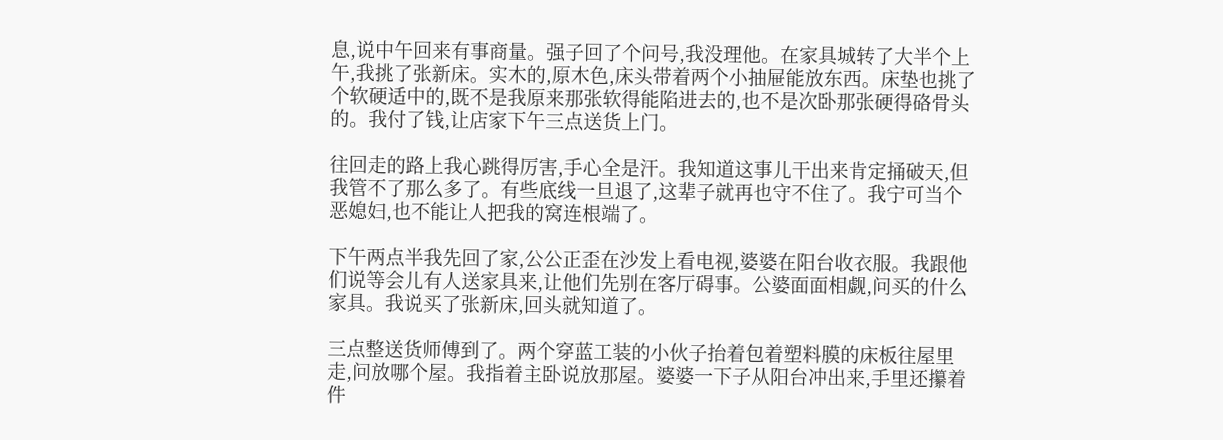息,说中午回来有事商量。强子回了个问号,我没理他。在家具城转了大半个上午,我挑了张新床。实木的,原木色,床头带着两个小抽屉能放东西。床垫也挑了个软硬适中的,既不是我原来那张软得能陷进去的,也不是次卧那张硬得硌骨头的。我付了钱,让店家下午三点送货上门。

往回走的路上我心跳得厉害,手心全是汗。我知道这事儿干出来肯定捅破天,但我管不了那么多了。有些底线一旦退了,这辈子就再也守不住了。我宁可当个恶媳妇,也不能让人把我的窝连根端了。

下午两点半我先回了家,公公正歪在沙发上看电视,婆婆在阳台收衣服。我跟他们说等会儿有人送家具来,让他们先别在客厅碍事。公婆面面相觑,问买的什么家具。我说买了张新床,回头就知道了。

三点整送货师傅到了。两个穿蓝工装的小伙子抬着包着塑料膜的床板往屋里走,问放哪个屋。我指着主卧说放那屋。婆婆一下子从阳台冲出来,手里还攥着件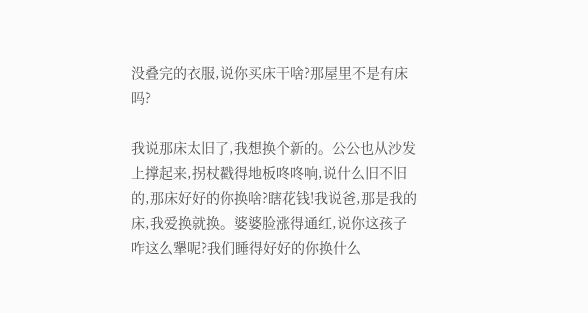没叠完的衣服,说你买床干啥?那屋里不是有床吗?

我说那床太旧了,我想换个新的。公公也从沙发上撑起来,拐杖戳得地板咚咚响,说什么旧不旧的,那床好好的你换啥?瞎花钱!我说爸,那是我的床,我爱换就换。婆婆脸涨得通红,说你这孩子咋这么犟呢?我们睡得好好的你换什么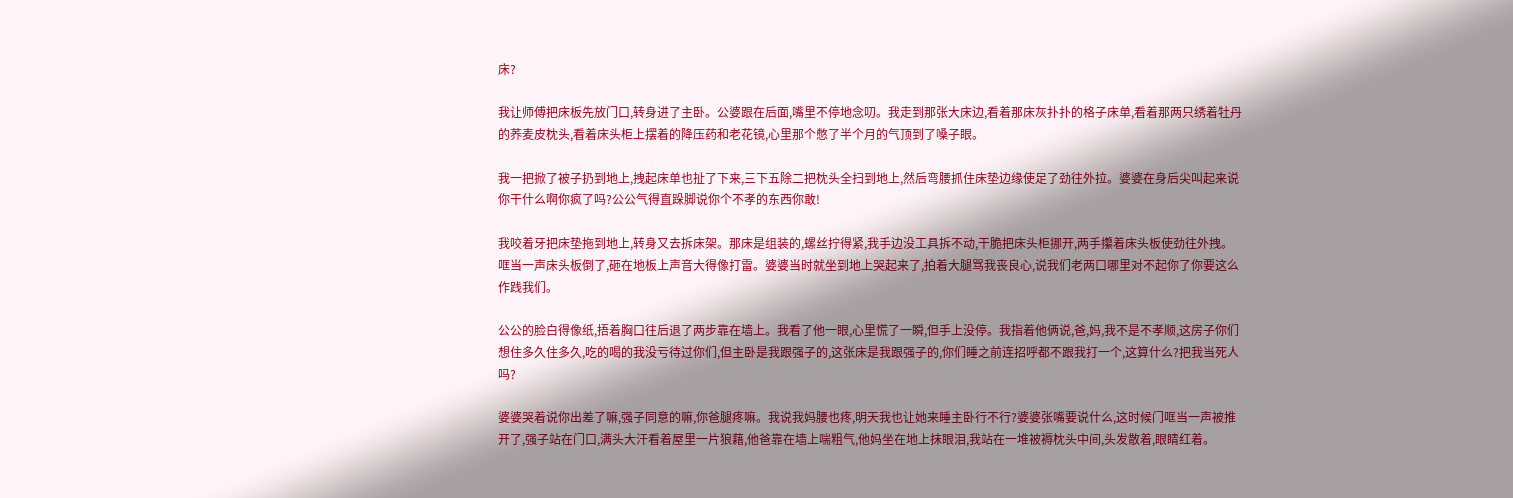床?

我让师傅把床板先放门口,转身进了主卧。公婆跟在后面,嘴里不停地念叨。我走到那张大床边,看着那床灰扑扑的格子床单,看着那两只绣着牡丹的荞麦皮枕头,看着床头柜上摆着的降压药和老花镜,心里那个憋了半个月的气顶到了嗓子眼。

我一把掀了被子扔到地上,拽起床单也扯了下来,三下五除二把枕头全扫到地上,然后弯腰抓住床垫边缘使足了劲往外拉。婆婆在身后尖叫起来说你干什么啊你疯了吗?公公气得直跺脚说你个不孝的东西你敢!

我咬着牙把床垫拖到地上,转身又去拆床架。那床是组装的,螺丝拧得紧,我手边没工具拆不动,干脆把床头柜挪开,两手攥着床头板使劲往外拽。哐当一声床头板倒了,砸在地板上声音大得像打雷。婆婆当时就坐到地上哭起来了,拍着大腿骂我丧良心,说我们老两口哪里对不起你了你要这么作践我们。

公公的脸白得像纸,捂着胸口往后退了两步靠在墙上。我看了他一眼,心里慌了一瞬,但手上没停。我指着他俩说,爸,妈,我不是不孝顺,这房子你们想住多久住多久,吃的喝的我没亏待过你们,但主卧是我跟强子的,这张床是我跟强子的,你们睡之前连招呼都不跟我打一个,这算什么?把我当死人吗?

婆婆哭着说你出差了嘛,强子同意的嘛,你爸腿疼嘛。我说我妈腰也疼,明天我也让她来睡主卧行不行?婆婆张嘴要说什么,这时候门哐当一声被推开了,强子站在门口,满头大汗看着屋里一片狼藉,他爸靠在墙上喘粗气,他妈坐在地上抹眼泪,我站在一堆被褥枕头中间,头发散着,眼睛红着。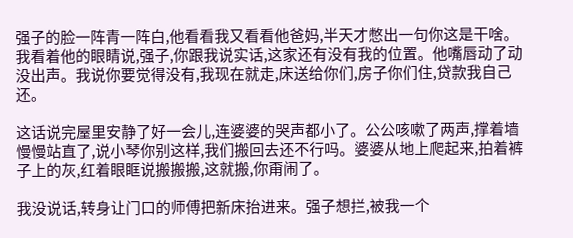强子的脸一阵青一阵白,他看看我又看看他爸妈,半天才憋出一句你这是干啥。我看着他的眼睛说,强子,你跟我说实话,这家还有没有我的位置。他嘴唇动了动没出声。我说你要觉得没有,我现在就走,床送给你们,房子你们住,贷款我自己还。

这话说完屋里安静了好一会儿,连婆婆的哭声都小了。公公咳嗽了两声,撑着墙慢慢站直了,说小琴你别这样,我们搬回去还不行吗。婆婆从地上爬起来,拍着裤子上的灰,红着眼眶说搬搬搬,这就搬,你甭闹了。

我没说话,转身让门口的师傅把新床抬进来。强子想拦,被我一个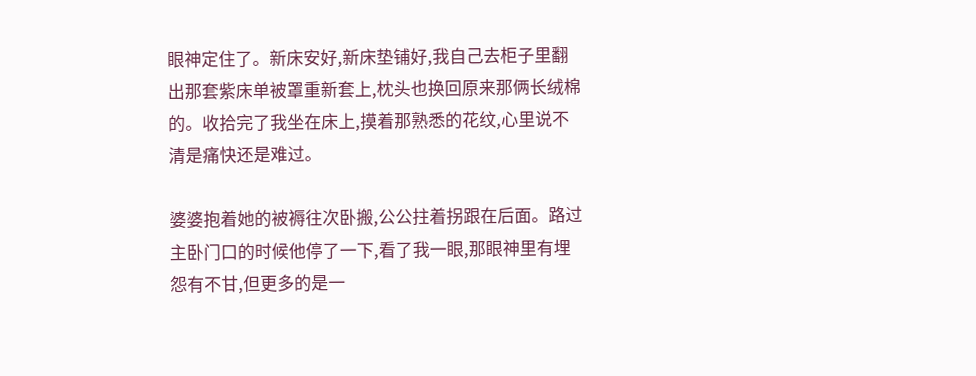眼神定住了。新床安好,新床垫铺好,我自己去柜子里翻出那套紫床单被罩重新套上,枕头也换回原来那俩长绒棉的。收拾完了我坐在床上,摸着那熟悉的花纹,心里说不清是痛快还是难过。

婆婆抱着她的被褥往次卧搬,公公拄着拐跟在后面。路过主卧门口的时候他停了一下,看了我一眼,那眼神里有埋怨有不甘,但更多的是一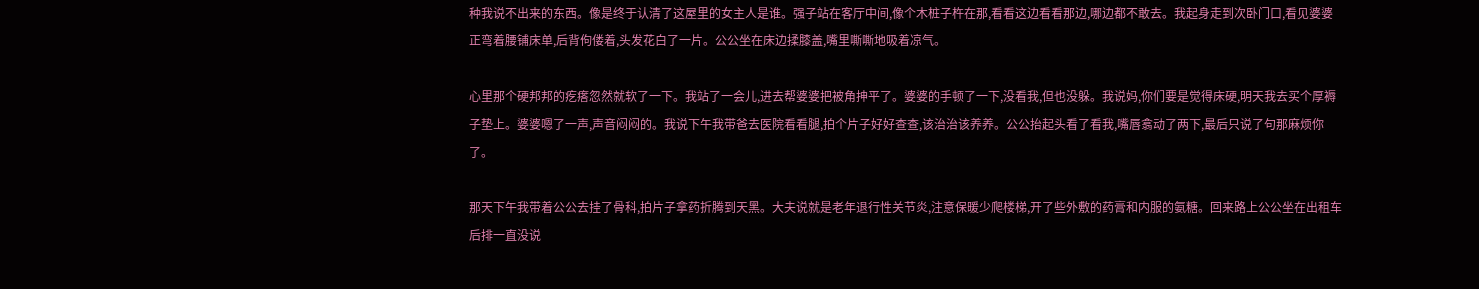种我说不出来的东西。像是终于认清了这屋里的女主人是谁。强子站在客厅中间,像个木桩子杵在那,看看这边看看那边,哪边都不敢去。我起身走到次卧门口,看见婆婆正弯着腰铺床单,后背佝偻着,头发花白了一片。公公坐在床边揉膝盖,嘴里嘶嘶地吸着凉气。

心里那个硬邦邦的疙瘩忽然就软了一下。我站了一会儿,进去帮婆婆把被角抻平了。婆婆的手顿了一下,没看我,但也没躲。我说妈,你们要是觉得床硬,明天我去买个厚褥子垫上。婆婆嗯了一声,声音闷闷的。我说下午我带爸去医院看看腿,拍个片子好好查查,该治治该养养。公公抬起头看了看我,嘴唇翕动了两下,最后只说了句那麻烦你了。

那天下午我带着公公去挂了骨科,拍片子拿药折腾到天黑。大夫说就是老年退行性关节炎,注意保暖少爬楼梯,开了些外敷的药膏和内服的氨糖。回来路上公公坐在出租车后排一直没说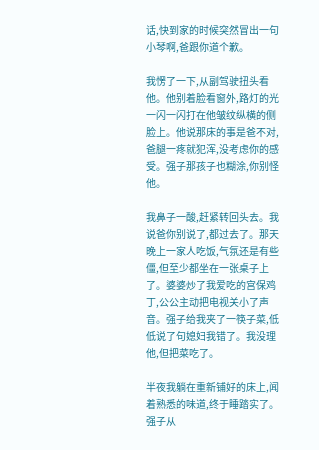话,快到家的时候突然冒出一句小琴啊,爸跟你道个歉。

我愣了一下,从副驾驶扭头看他。他别着脸看窗外,路灯的光一闪一闪打在他皱纹纵横的侧脸上。他说那床的事是爸不对,爸腿一疼就犯浑,没考虑你的感受。强子那孩子也糊涂,你别怪他。

我鼻子一酸,赶紧转回头去。我说爸你别说了,都过去了。那天晚上一家人吃饭,气氛还是有些僵,但至少都坐在一张桌子上了。婆婆炒了我爱吃的宫保鸡丁,公公主动把电视关小了声音。强子给我夹了一筷子菜,低低说了句媳妇我错了。我没理他,但把菜吃了。

半夜我躺在重新铺好的床上,闻着熟悉的味道,终于睡踏实了。强子从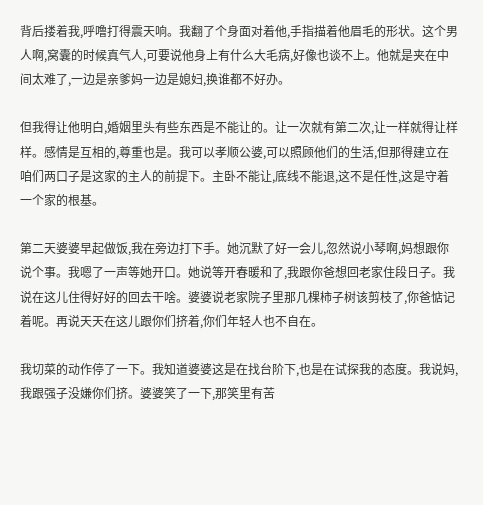背后搂着我,呼噜打得震天响。我翻了个身面对着他,手指描着他眉毛的形状。这个男人啊,窝囊的时候真气人,可要说他身上有什么大毛病,好像也谈不上。他就是夹在中间太难了,一边是亲爹妈一边是媳妇,换谁都不好办。

但我得让他明白,婚姻里头有些东西是不能让的。让一次就有第二次,让一样就得让样样。感情是互相的,尊重也是。我可以孝顺公婆,可以照顾他们的生活,但那得建立在咱们两口子是这家的主人的前提下。主卧不能让,底线不能退,这不是任性,这是守着一个家的根基。

第二天婆婆早起做饭,我在旁边打下手。她沉默了好一会儿,忽然说小琴啊,妈想跟你说个事。我嗯了一声等她开口。她说等开春暖和了,我跟你爸想回老家住段日子。我说在这儿住得好好的回去干啥。婆婆说老家院子里那几棵柿子树该剪枝了,你爸惦记着呢。再说天天在这儿跟你们挤着,你们年轻人也不自在。

我切菜的动作停了一下。我知道婆婆这是在找台阶下,也是在试探我的态度。我说妈,我跟强子没嫌你们挤。婆婆笑了一下,那笑里有苦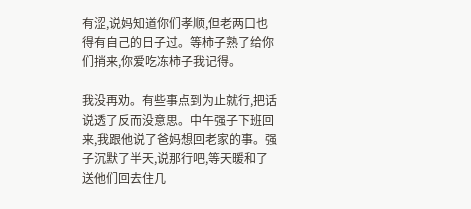有涩,说妈知道你们孝顺,但老两口也得有自己的日子过。等柿子熟了给你们捎来,你爱吃冻柿子我记得。

我没再劝。有些事点到为止就行,把话说透了反而没意思。中午强子下班回来,我跟他说了爸妈想回老家的事。强子沉默了半天,说那行吧,等天暖和了送他们回去住几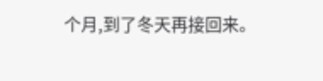个月,到了冬天再接回来。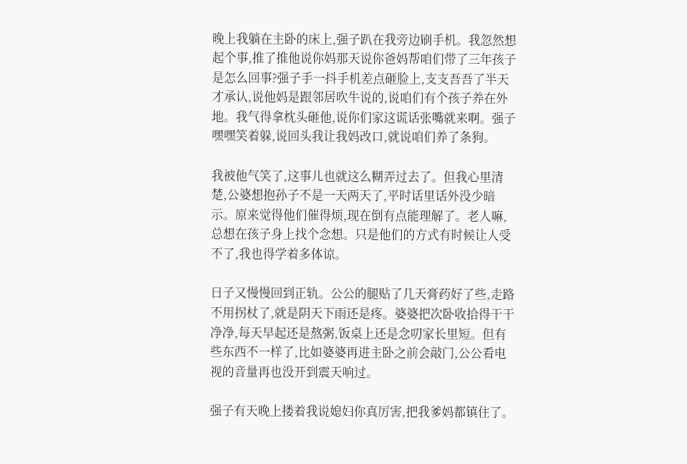晚上我躺在主卧的床上,强子趴在我旁边刷手机。我忽然想起个事,推了推他说你妈那天说你爸妈帮咱们带了三年孩子是怎么回事?强子手一抖手机差点砸脸上,支支吾吾了半天才承认,说他妈是跟邻居吹牛说的,说咱们有个孩子养在外地。我气得拿枕头砸他,说你们家这谎话张嘴就来啊。强子嘿嘿笑着躲,说回头我让我妈改口,就说咱们养了条狗。

我被他气笑了,这事儿也就这么糊弄过去了。但我心里清楚,公婆想抱孙子不是一天两天了,平时话里话外没少暗示。原来觉得他们催得烦,现在倒有点能理解了。老人嘛,总想在孩子身上找个念想。只是他们的方式有时候让人受不了,我也得学着多体谅。

日子又慢慢回到正轨。公公的腿贴了几天膏药好了些,走路不用拐杖了,就是阴天下雨还是疼。婆婆把次卧收拾得干干净净,每天早起还是熬粥,饭桌上还是念叨家长里短。但有些东西不一样了,比如婆婆再进主卧之前会敲门,公公看电视的音量再也没开到震天响过。

强子有天晚上搂着我说媳妇你真厉害,把我爹妈都镇住了。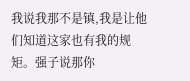我说我那不是镇,我是让他们知道这家也有我的规矩。强子说那你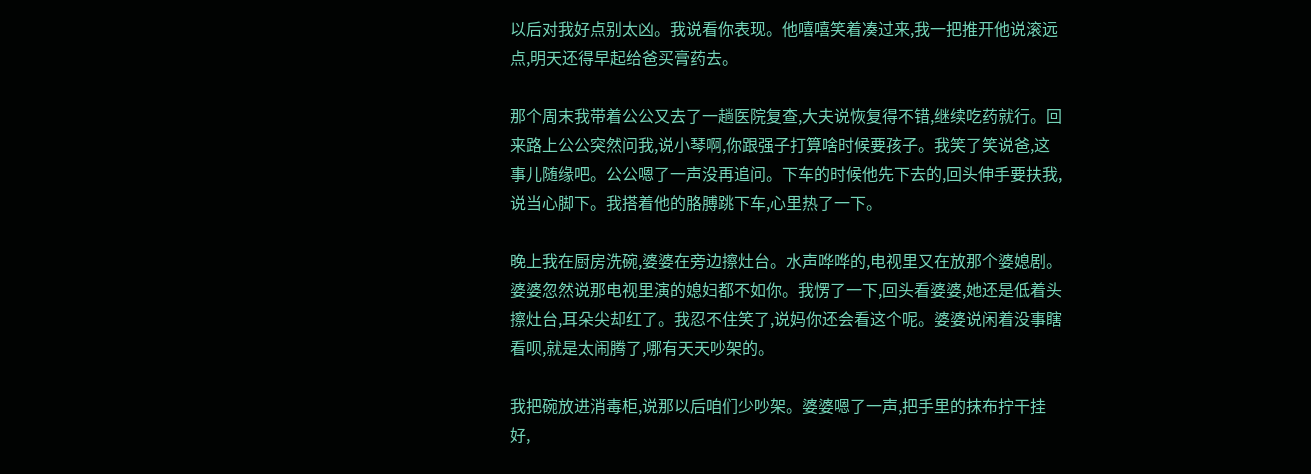以后对我好点别太凶。我说看你表现。他嘻嘻笑着凑过来,我一把推开他说滚远点,明天还得早起给爸买膏药去。

那个周末我带着公公又去了一趟医院复查,大夫说恢复得不错,继续吃药就行。回来路上公公突然问我,说小琴啊,你跟强子打算啥时候要孩子。我笑了笑说爸,这事儿随缘吧。公公嗯了一声没再追问。下车的时候他先下去的,回头伸手要扶我,说当心脚下。我搭着他的胳膊跳下车,心里热了一下。

晚上我在厨房洗碗,婆婆在旁边擦灶台。水声哗哗的,电视里又在放那个婆媳剧。婆婆忽然说那电视里演的媳妇都不如你。我愣了一下,回头看婆婆,她还是低着头擦灶台,耳朵尖却红了。我忍不住笑了,说妈你还会看这个呢。婆婆说闲着没事瞎看呗,就是太闹腾了,哪有天天吵架的。

我把碗放进消毒柜,说那以后咱们少吵架。婆婆嗯了一声,把手里的抹布拧干挂好,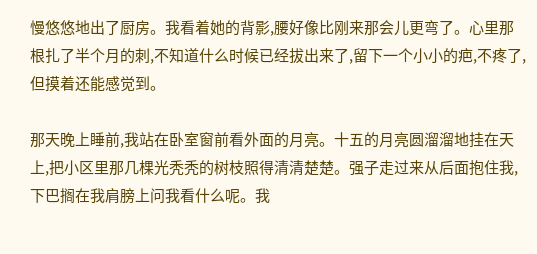慢悠悠地出了厨房。我看着她的背影,腰好像比刚来那会儿更弯了。心里那根扎了半个月的刺,不知道什么时候已经拔出来了,留下一个小小的疤,不疼了,但摸着还能感觉到。

那天晚上睡前,我站在卧室窗前看外面的月亮。十五的月亮圆溜溜地挂在天上,把小区里那几棵光秃秃的树枝照得清清楚楚。强子走过来从后面抱住我,下巴搁在我肩膀上问我看什么呢。我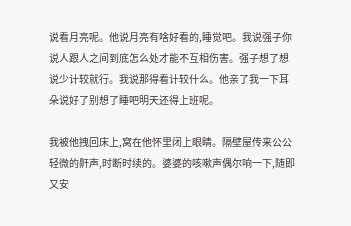说看月亮呢。他说月亮有啥好看的,睡觉吧。我说强子你说人跟人之间到底怎么处才能不互相伤害。强子想了想说少计较就行。我说那得看计较什么。他亲了我一下耳朵说好了别想了睡吧明天还得上班呢。

我被他拽回床上,窝在他怀里闭上眼睛。隔壁屋传来公公轻微的鼾声,时断时续的。婆婆的咳嗽声偶尔响一下,随即又安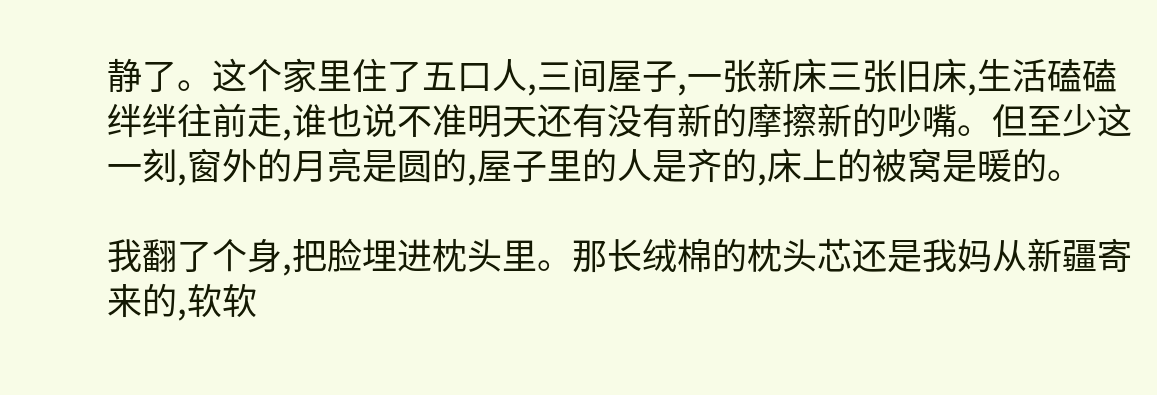静了。这个家里住了五口人,三间屋子,一张新床三张旧床,生活磕磕绊绊往前走,谁也说不准明天还有没有新的摩擦新的吵嘴。但至少这一刻,窗外的月亮是圆的,屋子里的人是齐的,床上的被窝是暖的。

我翻了个身,把脸埋进枕头里。那长绒棉的枕头芯还是我妈从新疆寄来的,软软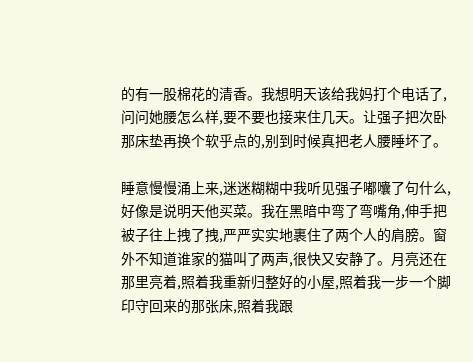的有一股棉花的清香。我想明天该给我妈打个电话了,问问她腰怎么样,要不要也接来住几天。让强子把次卧那床垫再换个软乎点的,别到时候真把老人腰睡坏了。

睡意慢慢涌上来,迷迷糊糊中我听见强子嘟囔了句什么,好像是说明天他买菜。我在黑暗中弯了弯嘴角,伸手把被子往上拽了拽,严严实实地裹住了两个人的肩膀。窗外不知道谁家的猫叫了两声,很快又安静了。月亮还在那里亮着,照着我重新归整好的小屋,照着我一步一个脚印守回来的那张床,照着我跟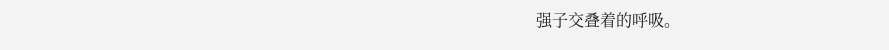强子交叠着的呼吸。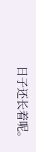日子还长着呢。